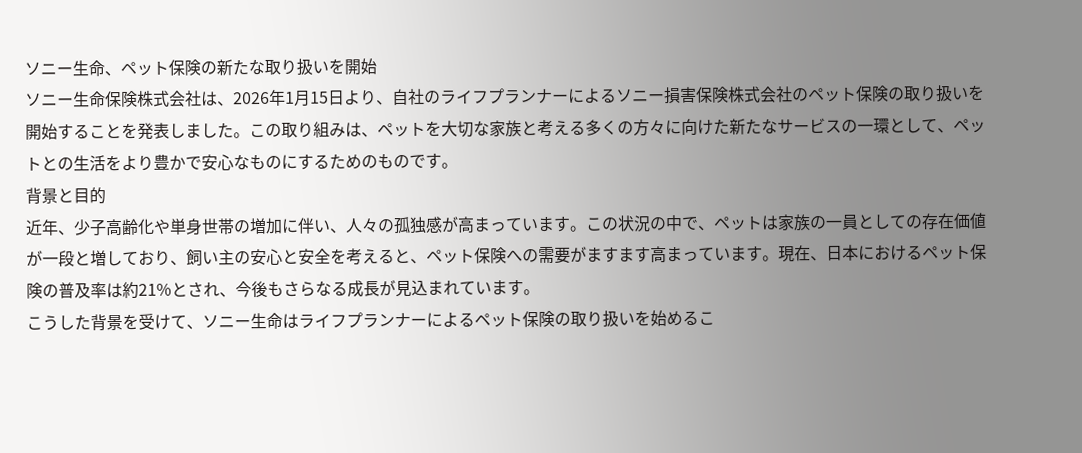ソニー生命、ペット保険の新たな取り扱いを開始
ソニー生命保険株式会社は、2026年1月15日より、自社のライフプランナーによるソニー損害保険株式会社のペット保険の取り扱いを開始することを発表しました。この取り組みは、ペットを大切な家族と考える多くの方々に向けた新たなサービスの一環として、ペットとの生活をより豊かで安心なものにするためのものです。
背景と目的
近年、少子高齢化や単身世帯の増加に伴い、人々の孤独感が高まっています。この状況の中で、ペットは家族の一員としての存在価値が一段と増しており、飼い主の安心と安全を考えると、ペット保険への需要がますます高まっています。現在、日本におけるペット保険の普及率は約21%とされ、今後もさらなる成長が見込まれています。
こうした背景を受けて、ソニー生命はライフプランナーによるペット保険の取り扱いを始めるこ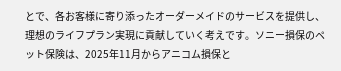とで、各お客様に寄り添ったオーダーメイドのサービスを提供し、理想のライフプラン実現に貢献していく考えです。ソニー損保のペット保険は、2025年11月からアニコム損保と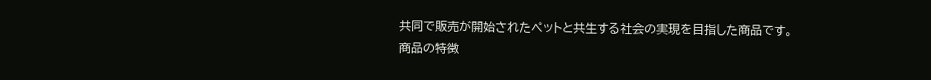共同で販売が開始されたペットと共生する社会の実現を目指した商品です。
商品の特徴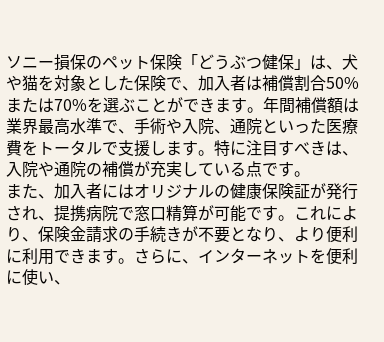ソニー損保のペット保険「どうぶつ健保」は、犬や猫を対象とした保険で、加入者は補償割合50%または70%を選ぶことができます。年間補償額は業界最高水準で、手術や入院、通院といった医療費をトータルで支援します。特に注目すべきは、入院や通院の補償が充実している点です。
また、加入者にはオリジナルの健康保険証が発行され、提携病院で窓口精算が可能です。これにより、保険金請求の手続きが不要となり、より便利に利用できます。さらに、インターネットを便利に使い、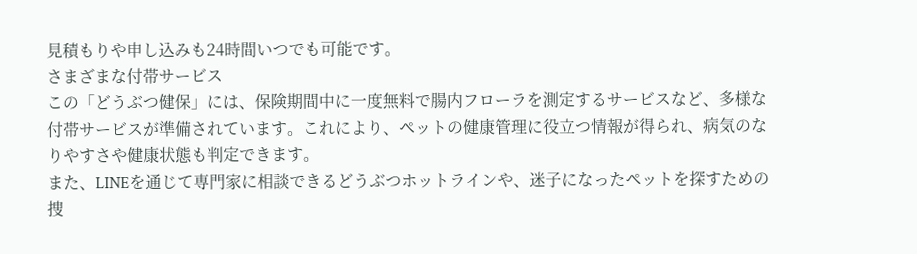見積もりや申し込みも24時間いつでも可能です。
さまざまな付帯サービス
この「どうぶつ健保」には、保険期間中に一度無料で腸内フローラを測定するサービスなど、多様な付帯サービスが準備されています。これにより、ペットの健康管理に役立つ情報が得られ、病気のなりやすさや健康状態も判定できます。
また、LINEを通じて専門家に相談できるどうぶつホットラインや、迷子になったペットを探すための捜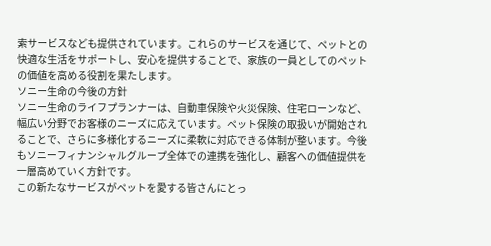索サービスなども提供されています。これらのサービスを通じて、ペットとの快適な生活をサポートし、安心を提供することで、家族の一員としてのペットの価値を高める役割を果たします。
ソニー生命の今後の方針
ソニー生命のライフプランナーは、自動車保険や火災保険、住宅ローンなど、幅広い分野でお客様のニーズに応えています。ペット保険の取扱いが開始されることで、さらに多様化するニーズに柔軟に対応できる体制が整います。今後もソニーフィナンシャルグループ全体での連携を強化し、顧客への価値提供を一層高めていく方針です。
この新たなサービスがペットを愛する皆さんにとっ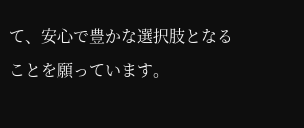て、安心で豊かな選択肢となることを願っています。